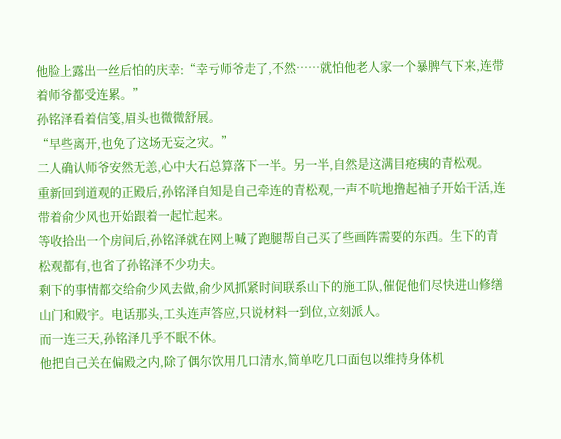他脸上露出一丝后怕的庆幸:“幸亏师爷走了,不然……就怕他老人家一个暴脾气下来,连带着师爷都受连累。”
孙铭泽看着信笺,眉头也微微舒展。
“早些离开,也免了这场无妄之灾。”
二人确认师爷安然无恙,心中大石总算落下一半。另一半,自然是这满目疮痍的青松观。
重新回到道观的正殿后,孙铭泽自知是自己牵连的青松观,一声不吭地撸起袖子开始干活,连带着俞少风也开始跟着一起忙起来。
等收拾出一个房间后,孙铭泽就在网上喊了跑腿帮自己买了些画阵需要的东西。生下的青松观都有,也省了孙铭泽不少功夫。
剩下的事情都交给俞少风去做,俞少风抓紧时间联系山下的施工队,催促他们尽快进山修缮山门和殿宇。电话那头,工头连声答应,只说材料一到位,立刻派人。
而一连三天,孙铭泽几乎不眠不休。
他把自己关在偏殿之内,除了偶尔饮用几口清水,简单吃几口面包以维持身体机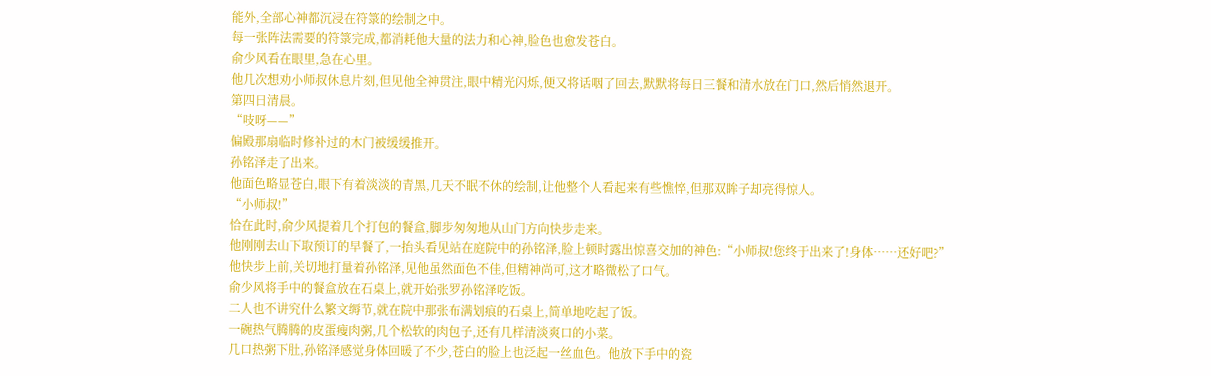能外,全部心神都沉浸在符箓的绘制之中。
每一张阵法需要的符箓完成,都消耗他大量的法力和心神,脸色也愈发苍白。
俞少风看在眼里,急在心里。
他几次想劝小师叔休息片刻,但见他全神贯注,眼中精光闪烁,便又将话咽了回去,默默将每日三餐和清水放在门口,然后悄然退开。
第四日清晨。
“吱呀——”
偏殿那扇临时修补过的木门被缓缓推开。
孙铭泽走了出来。
他面色略显苍白,眼下有着淡淡的青黑,几天不眠不休的绘制,让他整个人看起来有些憔悴,但那双眸子却亮得惊人。
“小师叔!”
恰在此时,俞少风提着几个打包的餐盒,脚步匆匆地从山门方向快步走来。
他刚刚去山下取预订的早餐了,一抬头看见站在庭院中的孙铭泽,脸上顿时露出惊喜交加的神色:“小师叔!您终于出来了!身体……还好吧?”
他快步上前,关切地打量着孙铭泽,见他虽然面色不佳,但精神尚可,这才略微松了口气。
俞少风将手中的餐盒放在石桌上,就开始张罗孙铭泽吃饭。
二人也不讲究什么繁文缛节,就在院中那张布满划痕的石桌上,简单地吃起了饭。
一碗热气腾腾的皮蛋瘦肉粥,几个松软的肉包子,还有几样清淡爽口的小菜。
几口热粥下肚,孙铭泽感觉身体回暖了不少,苍白的脸上也泛起一丝血色。他放下手中的瓷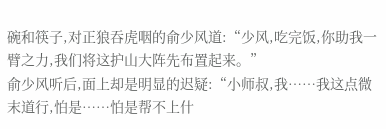碗和筷子,对正狼吞虎咽的俞少风道:“少风,吃完饭,你助我一臂之力,我们将这护山大阵先布置起来。”
俞少风听后,面上却是明显的迟疑:“小师叔,我……我这点微末道行,怕是……怕是帮不上什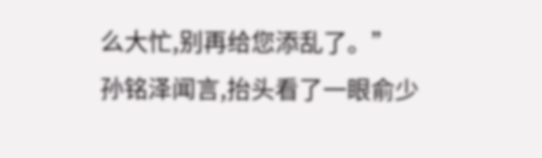么大忙,别再给您添乱了。”
孙铭泽闻言,抬头看了一眼俞少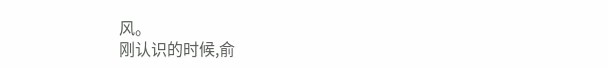风。
刚认识的时候,俞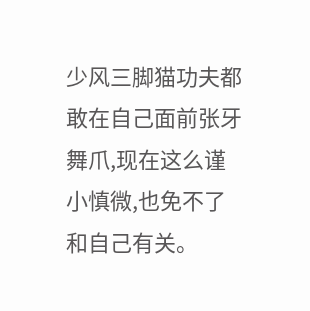少风三脚猫功夫都敢在自己面前张牙舞爪,现在这么谨小慎微,也免不了和自己有关。